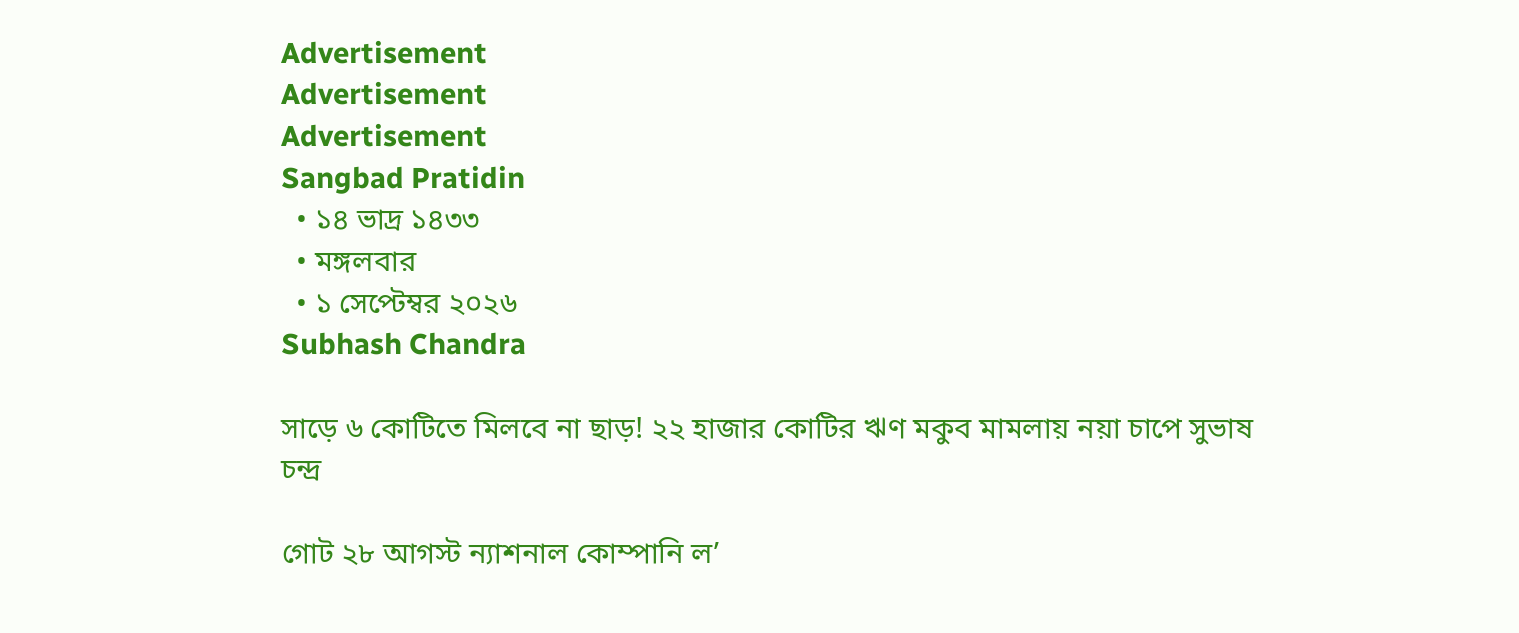Advertisement
Advertisement
Advertisement
Sangbad Pratidin
  • ১৪ ভাদ্র ১৪৩৩
  • মঙ্গলবার
  • ১ সেপ্টেম্বর ২০২৬
Subhash Chandra

সাড়ে ৬ কোটিতে মিলবে না ছাড়! ২২ হাজার কোটির ঋণ মকুব মামলায় নয়া চাপে সুভাষ চন্দ্র

গোট ২৮ আগস্ট ন্যাশনাল কোম্পানি ল’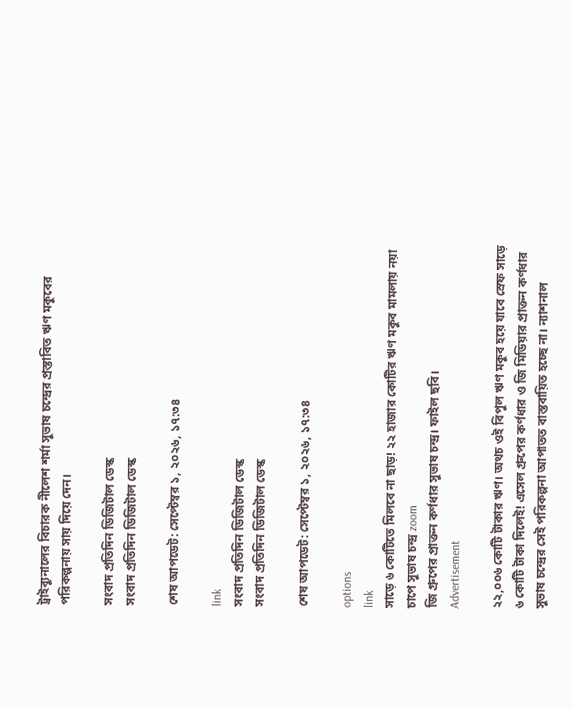ট্রাইব্যুনালের বিচারক নীলেশ শর্মা সুভাষ চন্দ্রের প্রস্তাবিত ঋণ মকুবের পরিকল্পনায় সায় দিয়ে দেন।

সংবাদ প্রতিদিন ডিজিটাল ডেস্ক
সংবাদ প্রতিদিন ডিজিটাল ডেস্ক

শেষ আপডেট: সেপ্টেম্বর ১, ২০২৬, ১৭:৩৪

link
সংবাদ প্রতিদিন ডিজিটাল ডেস্ক
সংবাদ প্রতিদিন ডিজিটাল ডেস্ক

শেষ আপডেট: সেপ্টেম্বর ১, ২০২৬, ১৭:৩৪

options
link
সাড়ে ৬ কোটিতে মিলবে না ছাড়! ২২ হাজার কোটির ঋণ মকুব মামলায় নয়া চাপে সুভাষ চন্দ্র zoom
জি গ্রুপের প্রাক্তন কর্ণধার সুভাষ চন্দ্র। ফাইল ছবি।
Advertisement

২২,০০৬ কোটি টাকার ঋণ। অথচ ওই বিপুল ঋণ মকুব হয়ে যাবে স্রেফ সাড়ে ৬ কোটি টাকা দিলেই! এসেল গ্রুপের কর্ণধার ও জি মিডিয়ার প্রাক্তন কর্ণধার সুভাষ চন্দ্রের সেই পরিকল্পনা আপাতত বাস্তবায়িত হচ্ছে না। ন্যাশনাল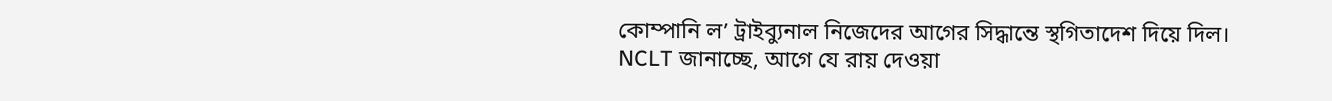কোম্পানি ল’ ট্রাইব্যুনাল নিজেদের আগের সিদ্ধান্তে স্থগিতাদেশ দিয়ে দিল। NCLT জানাচ্ছে, আগে যে রায় দেওয়া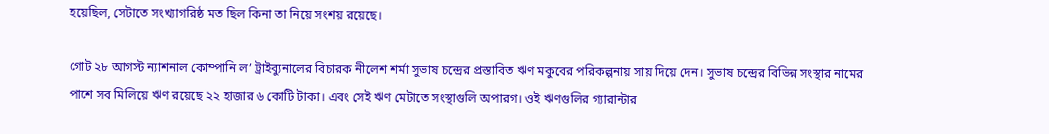হয়েছিল, সেটাতে সংখ্যাগরিষ্ঠ মত ছিল কিনা তা নিয়ে সংশয় রয়েছে।

গোট ২৮ আগস্ট ন্যাশনাল কোম্পানি ল’ ট্রাইব্যুনালের বিচারক নীলেশ শর্মা সুভাষ চন্দ্রের প্রস্তাবিত ঋণ মকুবের পরিকল্পনায় সায় দিয়ে দেন। সুভাষ চন্দ্রের বিভিন্ন সংস্থার নামের পাশে সব মিলিয়ে ঋণ রয়েছে ২২ হাজার ৬ কোটি টাকা। এবং সেই ঋণ মেটাতে সংস্থাগুলি অপারগ। ওই ঋণগুলির গ্যারান্টার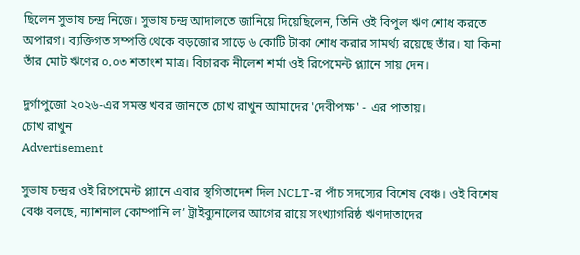ছিলেন সুভাষ চন্দ্র নিজে। সুভাষ চন্দ্র আদালতে জানিয়ে দিয়েছিলেন, তিনি ওই বিপুল ঋণ শোধ করতে অপারগ। ব্যক্তিগত সম্পত্তি থেকে বড়জোর সাড়ে ৬ কোটি টাকা শোধ করার সামর্থ্য রয়েছে তাঁর। যা কিনা তাঁর মোট ঋণের ০.০৩ শতাংশ মাত্র। বিচারক নীলেশ শর্মা ওই রিপেমেন্ট প্ল্যানে সায় দেন।

দুর্গাপুজো ২০২৬-এর সমস্ত খবর জানতে চোখ রাখুন আমাদের 'দেবীপক্ষ' - এর পাতায়।
চোখ রাখুন
Advertisement

সুভাষ চন্দ্রর ওই রিপেমেন্ট প্ল্যানে এবার স্থগিতাদেশ দিল NCLT-র পাঁচ সদস্যের বিশেষ বেঞ্চ। ওই বিশেষ বেঞ্চ বলছে, ন্যাশনাল কোম্পানি ল’ ট্রাইব্যুনালের আগের রায়ে সংখ্যাগরিষ্ঠ ঋণদাতাদের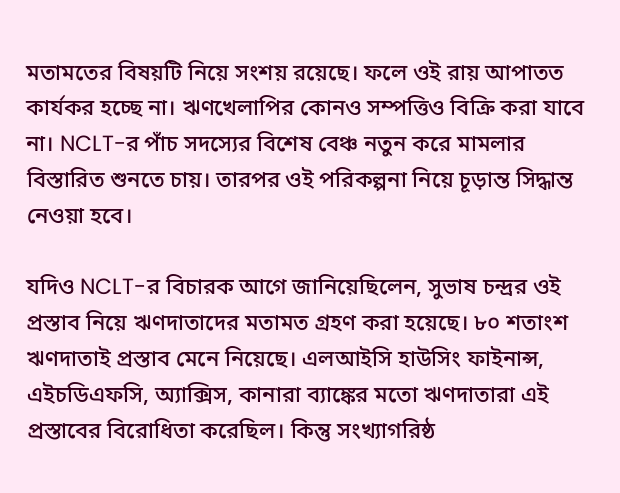মতামতের বিষয়টি নিয়ে সংশয় রয়েছে। ফলে ওই রায় আপাতত কার্যকর হচ্ছে না। ঋণখেলাপির কোনও সম্পত্তিও বিক্রি করা যাবে না। NCLT-র পাঁচ সদস্যের বিশেষ বেঞ্চ নতুন করে মামলার বিস্তারিত শুনতে চায়। তারপর ওই পরিকল্পনা নিয়ে চূড়ান্ত সিদ্ধান্ত নেওয়া হবে।

যদিও NCLT-র বিচারক আগে জানিয়েছিলেন, সুভাষ চন্দ্রর ওই প্রস্তাব নিয়ে ঋণদাতাদের মতামত গ্রহণ করা হয়েছে। ৮০ শতাংশ ঋণদাতাই প্রস্তাব মেনে নিয়েছে। এলআইসি হাউসিং ফাইনান্স, এইচডিএফসি, অ্যাক্সিস, কানারা ব্যাঙ্কের মতো ঋণদাতারা এই প্রস্তাবের বিরোধিতা করেছিল। কিন্তু সংখ্যাগরিষ্ঠ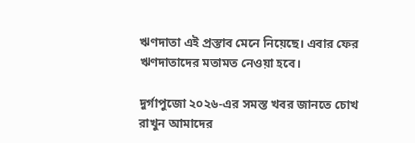ঋণদাতা এই প্রস্তাব মেনে নিয়েছে। এবার ফের ঋণদাতাদের মতামত নেওয়া হবে।

দুর্গাপুজো ২০২৬-এর সমস্ত খবর জানতে চোখ রাখুন আমাদের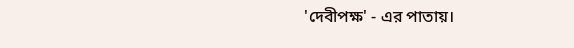'দেবীপক্ষ' - এর পাতায়।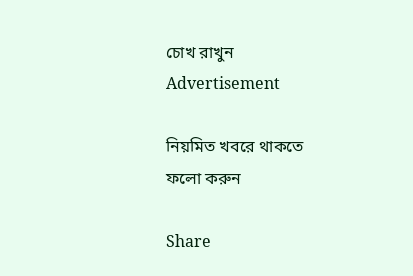চোখ রাখুন
Advertisement

নিয়মিত খবরে থাকতে ফলো করুন

Share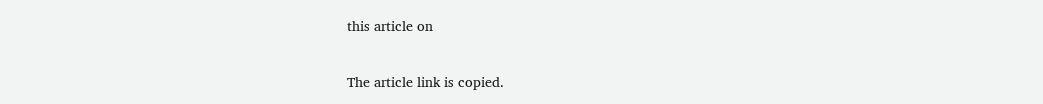this article on

The article link is copied.